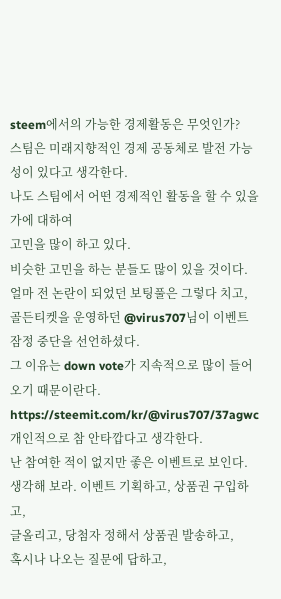steem에서의 가능한 경제활동은 무엇인가?
스팀은 미래지향적인 경제 공동체로 발전 가능성이 있다고 생각한다.
나도 스팀에서 어떤 경제적인 활동을 할 수 있을 가에 대하여
고민을 많이 하고 있다.
비슷한 고민을 하는 분들도 많이 있을 것이다.
얼마 전 논란이 되었던 보팅풀은 그렇다 치고,
골든티켓을 운영하던 @virus707님이 이벤트 잠정 중단을 선언하셨다.
그 이유는 down vote가 지속적으로 많이 들어오기 때문이란다.
https://steemit.com/kr/@virus707/37agwc
개인적으로 참 안타깝다고 생각한다.
난 참여한 적이 없지만 좋은 이벤트로 보인다.
생각해 보라. 이벤트 기획하고, 상품권 구입하고,
글올리고, 당첨자 정해서 상품권 발송하고,
혹시나 나오는 질문에 답하고,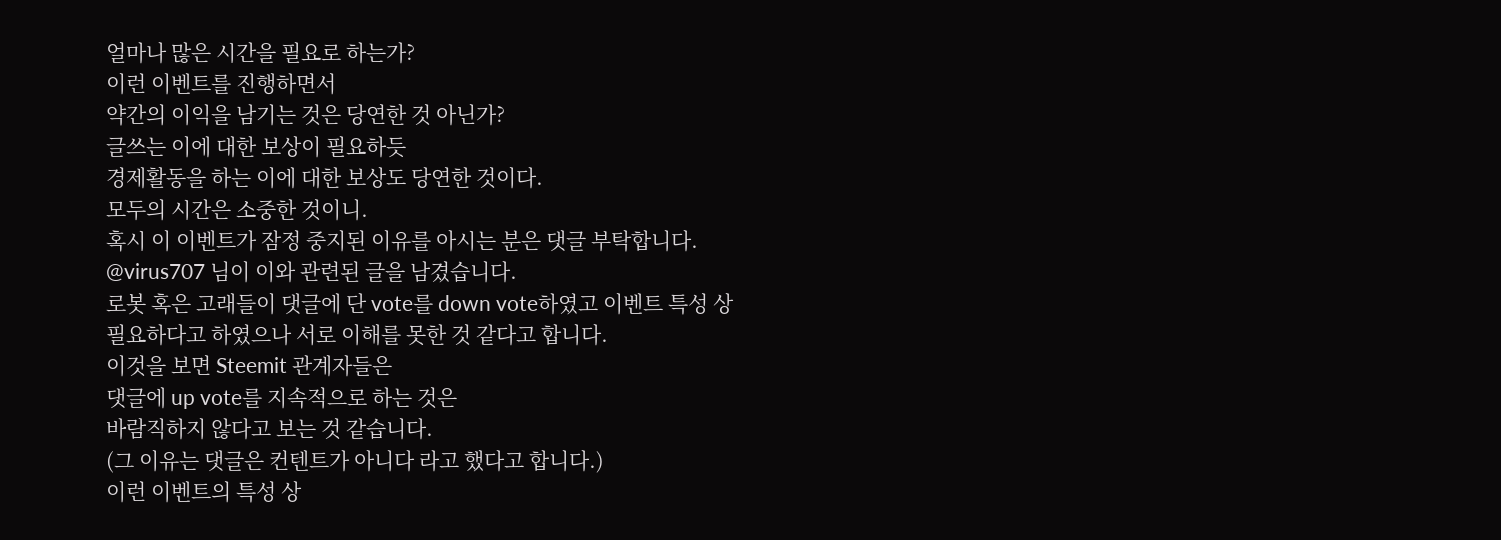얼마나 많은 시간을 필요로 하는가?
이런 이벤트를 진행하면서
약간의 이익을 남기는 것은 당연한 것 아닌가?
글쓰는 이에 대한 보상이 필요하듯
경제활동을 하는 이에 대한 보상도 당연한 것이다.
모두의 시간은 소중한 것이니.
혹시 이 이벤트가 잠정 중지된 이유를 아시는 분은 댓글 부탁합니다.
@virus707 님이 이와 관련된 글을 남겼습니다.
로봇 혹은 고래들이 댓글에 단 vote를 down vote하였고 이벤트 특성 상
필요하다고 하였으나 서로 이해를 못한 것 같다고 합니다.
이것을 보면 Steemit 관계자들은
댓글에 up vote를 지속적으로 하는 것은
바람직하지 않다고 보는 것 같습니다.
(그 이유는 댓글은 컨텐트가 아니다 라고 했다고 합니다.)
이런 이벤트의 특성 상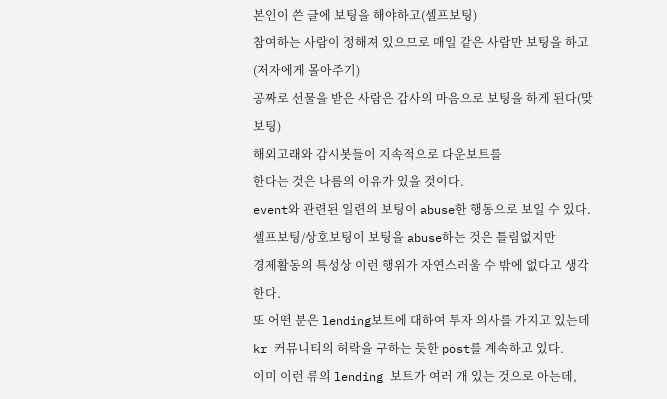본인이 쓴 글에 보팅을 해야하고(셀프보팅)
참여하는 사람이 정해져 있으므로 매일 같은 사람만 보팅을 하고(저자에게 몰아주기)
공짜로 선물을 받은 사람은 감사의 마음으로 보팅을 하게 된다(맞보팅)
해외고래와 감시봇들이 지속적으로 다운보트를
한다는 것은 나름의 이유가 있을 것이다.
event와 관련된 일련의 보팅이 abuse한 행동으로 보일 수 있다.
셀프보팅/상호보팅이 보팅을 abuse하는 것은 틀림없지만
경제활동의 특성상 이런 행위가 자연스러울 수 밖에 없다고 생각한다.
또 어떤 분은 lending보트에 대하여 투자 의사를 가지고 있는데
kr 커뮤니티의 허락을 구하는 듯한 post를 계속하고 있다.
이미 이런 류의 lending 보트가 여러 개 있는 것으로 아는데,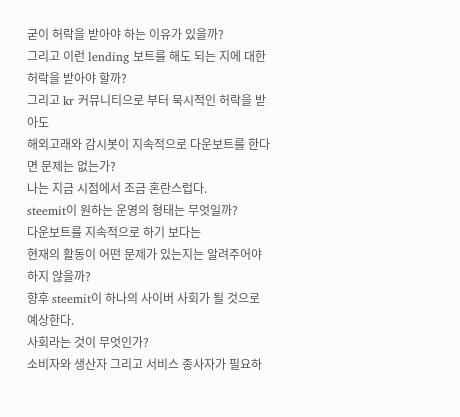굳이 허락을 받아야 하는 이유가 있을까?
그리고 이런 lending 보트를 해도 되는 지에 대한 허락을 받아야 할까?
그리고 kr 커뮤니티으로 부터 묵시적인 허락을 받아도
해외고래와 감시봇이 지속적으로 다운보트를 한다면 문제는 없는가?
나는 지금 시점에서 조금 혼란스럽다.
steemit이 원하는 운영의 형태는 무엇일까?
다운보트를 지속적으로 하기 보다는
현재의 활동이 어떤 문제가 있는지는 알려주어야 하지 않을까?
향후 steemit이 하나의 사이버 사회가 될 것으로 예상한다.
사회라는 것이 무엇인가?
소비자와 생산자 그리고 서비스 종사자가 필요하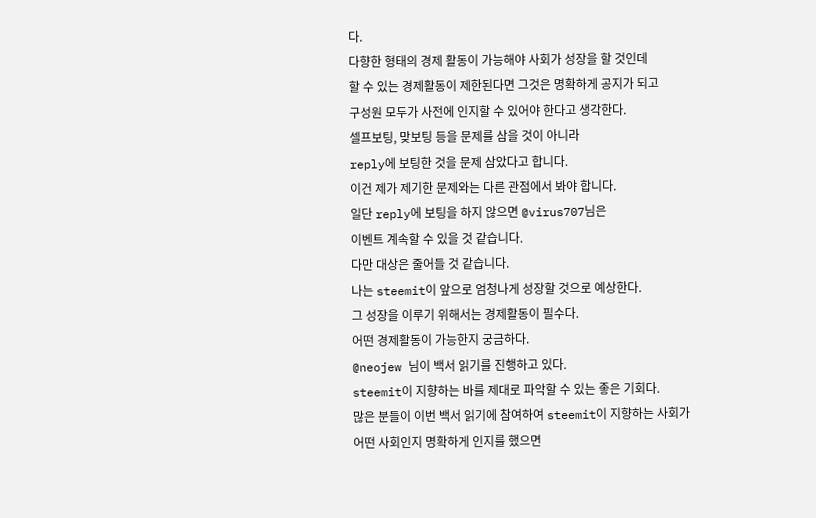다.
다향한 형태의 경제 활동이 가능해야 사회가 성장을 할 것인데
할 수 있는 경제활동이 제한된다면 그것은 명확하게 공지가 되고
구성원 모두가 사전에 인지할 수 있어야 한다고 생각한다.
셀프보팅, 맞보팅 등을 문제를 삼을 것이 아니라
reply에 보팅한 것을 문제 삼았다고 합니다.
이건 제가 제기한 문제와는 다른 관점에서 봐야 합니다.
일단 reply에 보팅을 하지 않으면 @virus707님은
이벤트 계속할 수 있을 것 같습니다.
다만 대상은 줄어들 것 같습니다.
나는 steemit이 앞으로 엄청나게 성장할 것으로 예상한다.
그 성장을 이루기 위해서는 경제활동이 필수다.
어떤 경제활동이 가능한지 궁금하다.
@neojew 님이 백서 읽기를 진행하고 있다.
steemit이 지향하는 바를 제대로 파악할 수 있는 좋은 기회다.
많은 분들이 이번 백서 읽기에 참여하여 steemit이 지향하는 사회가
어떤 사회인지 명확하게 인지를 했으면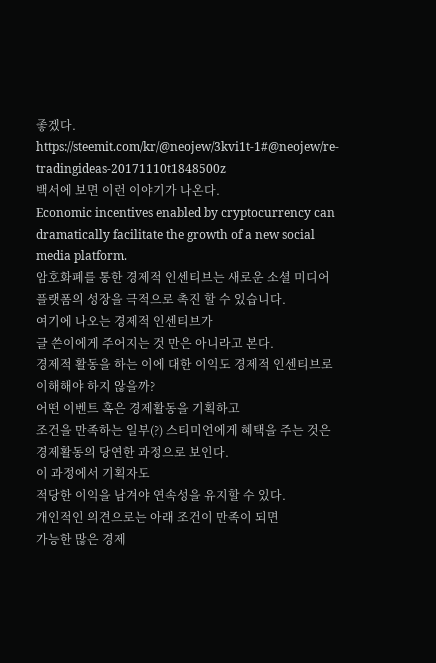좋겠다.
https://steemit.com/kr/@neojew/3kvi1t-1#@neojew/re-tradingideas-20171110t1848500z
백서에 보면 이런 이야기가 나온다.
Economic incentives enabled by cryptocurrency can dramatically facilitate the growth of a new social media platform.
암호화폐를 통한 경제적 인센티브는 새로운 소셜 미디어 플랫폼의 성장을 극적으로 촉진 할 수 있습니다.
여기에 나오는 경제적 인센티브가
글 쓴이에게 주어지는 것 만은 아니라고 본다.
경제적 활동을 하는 이에 대한 이익도 경제적 인센티브로 이해해야 하지 않을까?
어떤 이벤트 혹은 경제활동을 기획하고
조건을 만족하는 일부(?) 스티미언에게 혜택을 주는 것은
경제활동의 당연한 과정으로 보인다.
이 과정에서 기획자도
적당한 이익을 남겨야 연속성을 유지할 수 있다.
개인적인 의견으로는 아래 조건이 만족이 되면
가능한 많은 경제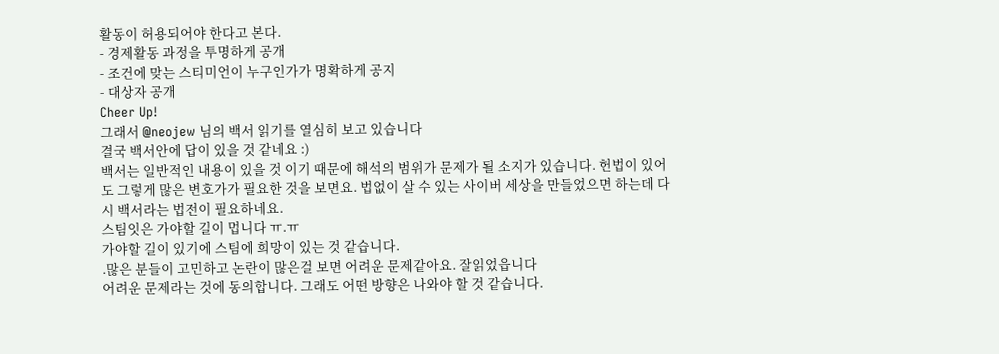활동이 허용되어야 한다고 본다.
- 경제활동 과정을 투명하게 공개
- 조건에 맞는 스티미언이 누구인가가 명확하게 공지
- 대상자 공개
Cheer Up!
그래서 @neojew 님의 백서 읽기를 열심히 보고 있습니다
결국 백서안에 답이 있을 것 같네요 :)
백서는 일반적인 내용이 있을 것 이기 때문에 해석의 범위가 문제가 될 소지가 있습니다. 헌법이 있어도 그렇게 많은 변호가가 필요한 것을 보면요. 법없이 살 수 있는 사이버 세상을 만들었으면 하는데 다시 백서라는 법전이 필요하네요.
스팀잇은 가야할 길이 멉니다 ㅠ.ㅠ
가야할 길이 있기에 스팀에 희망이 있는 것 같습니다.
.많은 분들이 고민하고 논란이 많은걸 보면 어려운 문제같아요. 잘읽었읍니다
어려운 문제라는 것에 동의합니다. 그래도 어떤 방향은 나와야 할 것 같습니다.